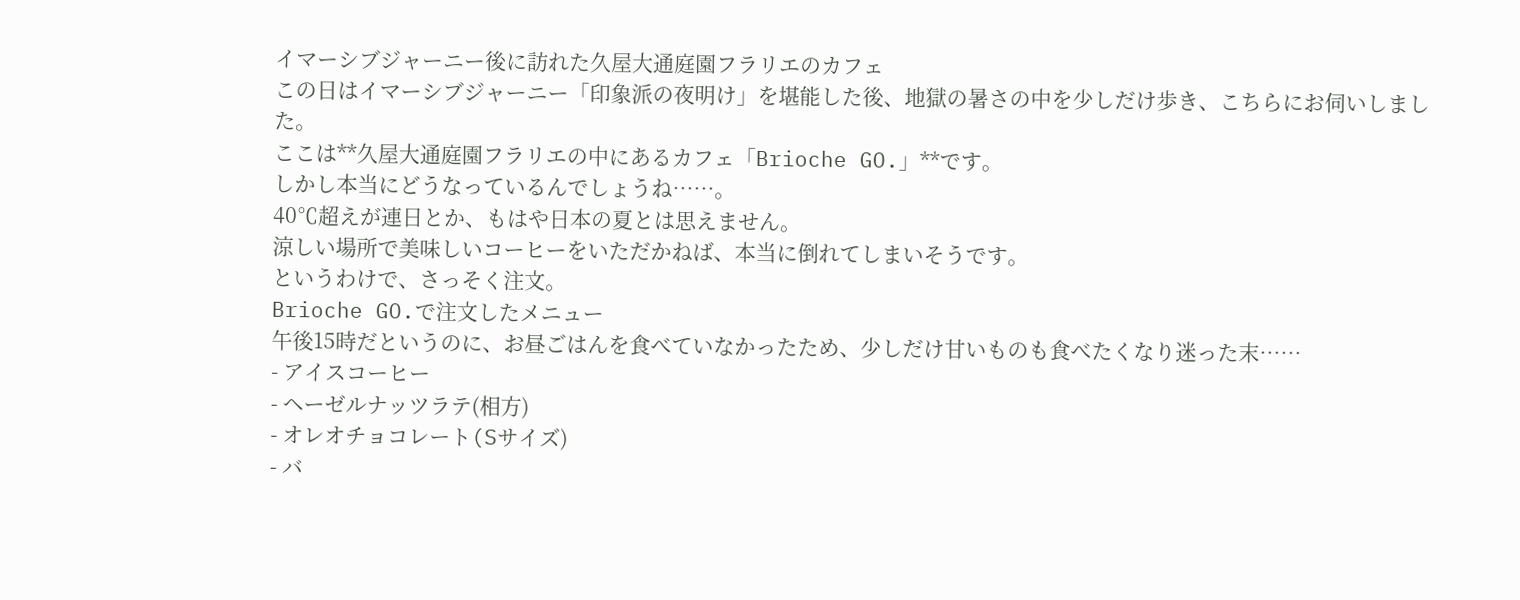イマーシブジャーニー後に訪れた久屋大通庭園フラリエのカフェ
この日はイマーシブジャーニー「印象派の夜明け」を堪能した後、地獄の暑さの中を少しだけ歩き、こちらにお伺いしました。
ここは**久屋大通庭園フラリエの中にあるカフェ「Brioche GO.」**です。
しかし本当にどうなっているんでしょうね……。
40℃超えが連日とか、もはや日本の夏とは思えません。
涼しい場所で美味しいコーヒーをいただかねば、本当に倒れてしまいそうです。
というわけで、さっそく注文。
Brioche GO.で注文したメニュー
午後15時だというのに、お昼ごはんを食べていなかったため、少しだけ甘いものも食べたくなり迷った末……
- アイスコーヒー
- ヘーゼルナッツラテ(相方)
- オレオチョコレート(Sサイズ)
- バ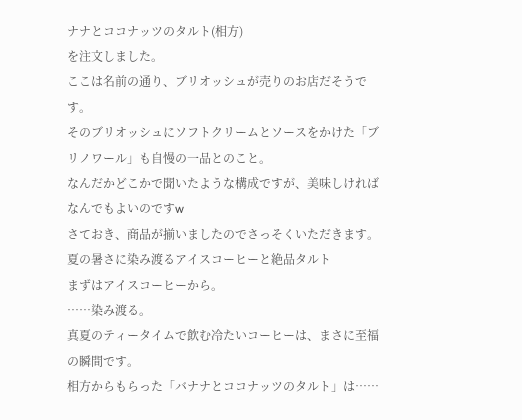ナナとココナッツのタルト(相方)
を注文しました。
ここは名前の通り、ブリオッシュが売りのお店だそうです。
そのブリオッシュにソフトクリームとソースをかけた「ブリノワール」も自慢の一品とのこと。
なんだかどこかで聞いたような構成ですが、美味しければなんでもよいのですw
さておき、商品が揃いましたのでさっそくいただきます。
夏の暑さに染み渡るアイスコーヒーと絶品タルト
まずはアイスコーヒーから。
……染み渡る。
真夏のティータイムで飲む冷たいコーヒーは、まさに至福の瞬間です。
相方からもらった「バナナとココナッツのタルト」は……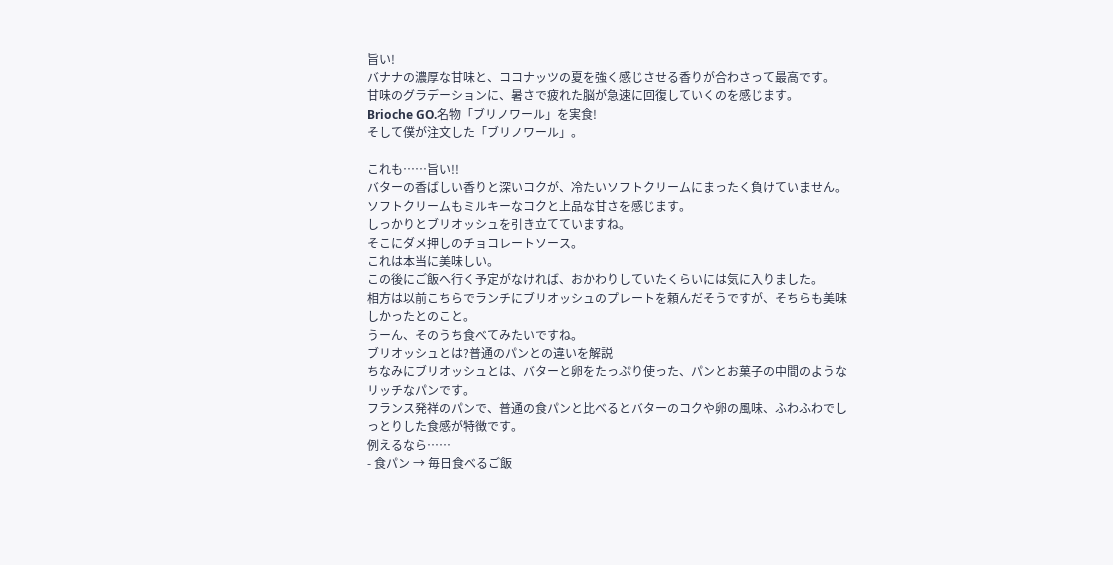旨い!
バナナの濃厚な甘味と、ココナッツの夏を強く感じさせる香りが合わさって最高です。
甘味のグラデーションに、暑さで疲れた脳が急速に回復していくのを感じます。
Brioche GO.名物「ブリノワール」を実食!
そして僕が注文した「ブリノワール」。

これも……旨い!!
バターの香ばしい香りと深いコクが、冷たいソフトクリームにまったく負けていません。
ソフトクリームもミルキーなコクと上品な甘さを感じます。
しっかりとブリオッシュを引き立てていますね。
そこにダメ押しのチョコレートソース。
これは本当に美味しい。
この後にご飯へ行く予定がなければ、おかわりしていたくらいには気に入りました。
相方は以前こちらでランチにブリオッシュのプレートを頼んだそうですが、そちらも美味しかったとのこと。
うーん、そのうち食べてみたいですね。
ブリオッシュとは?普通のパンとの違いを解説
ちなみにブリオッシュとは、バターと卵をたっぷり使った、パンとお菓子の中間のようなリッチなパンです。
フランス発祥のパンで、普通の食パンと比べるとバターのコクや卵の風味、ふわふわでしっとりした食感が特徴です。
例えるなら……
- 食パン → 毎日食べるご飯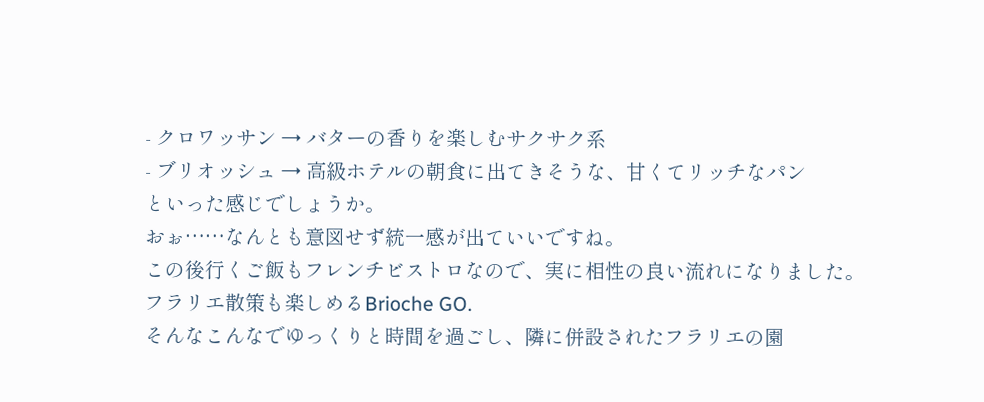- クロワッサン → バターの香りを楽しむサクサク系
- ブリオッシュ → 高級ホテルの朝食に出てきそうな、甘くてリッチなパン
といった感じでしょうか。
おぉ……なんとも意図せず統一感が出ていいですね。
この後行くご飯もフレンチビストロなので、実に相性の良い流れになりました。
フラリエ散策も楽しめるBrioche GO.
そんなこんなでゆっくりと時間を過ごし、隣に併設されたフラリエの園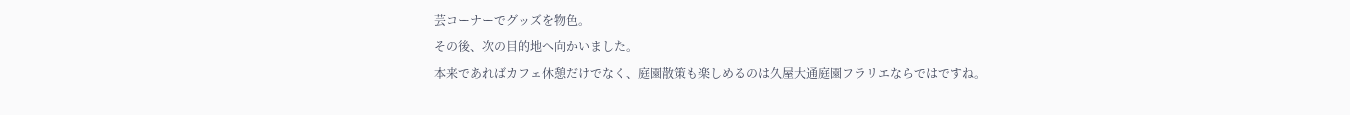芸コーナーでグッズを物色。
その後、次の目的地へ向かいました。
本来であればカフェ休憩だけでなく、庭園散策も楽しめるのは久屋大通庭園フラリエならではですね。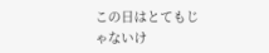この日はとてもじゃないけ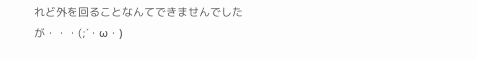れど外を回ることなんてできませんでしたが・・・(;´・ω・)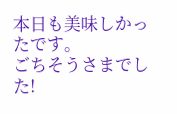本日も美味しかったです。
ごちそうさまでした!